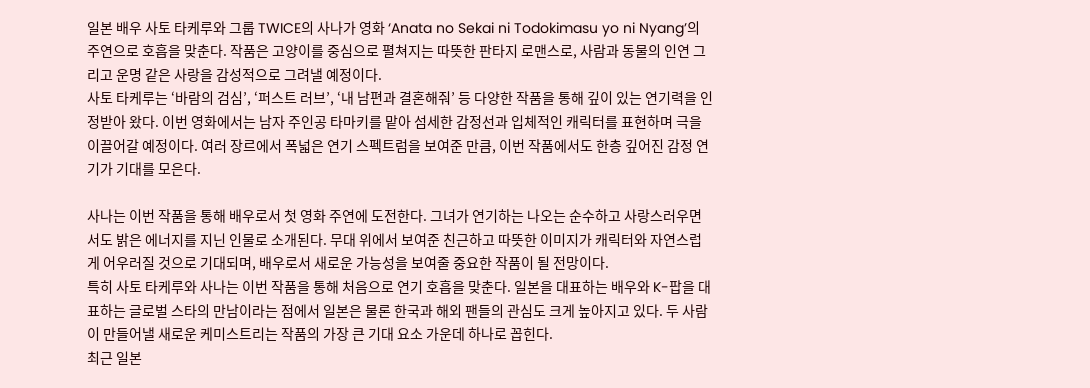일본 배우 사토 타케루와 그룹 TWICE의 사나가 영화 ‘Anata no Sekai ni Todokimasu yo ni Nyang’의 주연으로 호흡을 맞춘다. 작품은 고양이를 중심으로 펼쳐지는 따뜻한 판타지 로맨스로, 사람과 동물의 인연 그리고 운명 같은 사랑을 감성적으로 그려낼 예정이다.
사토 타케루는 ‘바람의 검심’, ‘퍼스트 러브’, ‘내 남편과 결혼해줘’ 등 다양한 작품을 통해 깊이 있는 연기력을 인정받아 왔다. 이번 영화에서는 남자 주인공 타마키를 맡아 섬세한 감정선과 입체적인 캐릭터를 표현하며 극을 이끌어갈 예정이다. 여러 장르에서 폭넓은 연기 스펙트럼을 보여준 만큼, 이번 작품에서도 한층 깊어진 감정 연기가 기대를 모은다.

사나는 이번 작품을 통해 배우로서 첫 영화 주연에 도전한다. 그녀가 연기하는 나오는 순수하고 사랑스러우면서도 밝은 에너지를 지닌 인물로 소개된다. 무대 위에서 보여준 친근하고 따뜻한 이미지가 캐릭터와 자연스럽게 어우러질 것으로 기대되며, 배우로서 새로운 가능성을 보여줄 중요한 작품이 될 전망이다.
특히 사토 타케루와 사나는 이번 작품을 통해 처음으로 연기 호흡을 맞춘다. 일본을 대표하는 배우와 K-팝을 대표하는 글로벌 스타의 만남이라는 점에서 일본은 물론 한국과 해외 팬들의 관심도 크게 높아지고 있다. 두 사람이 만들어낼 새로운 케미스트리는 작품의 가장 큰 기대 요소 가운데 하나로 꼽힌다.
최근 일본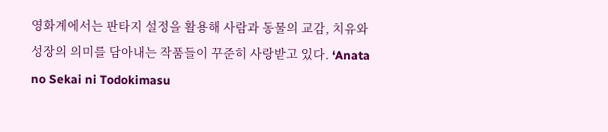영화계에서는 판타지 설정을 활용해 사람과 동물의 교감, 치유와 성장의 의미를 담아내는 작품들이 꾸준히 사랑받고 있다. ‘Anata no Sekai ni Todokimasu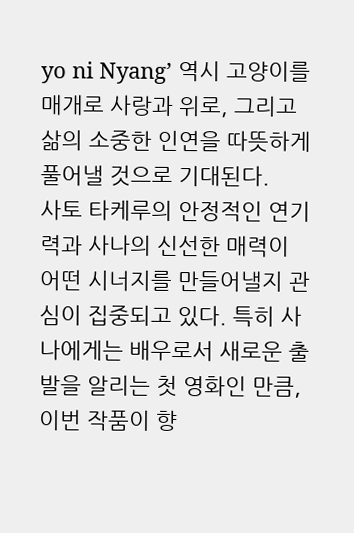yo ni Nyang’ 역시 고양이를 매개로 사랑과 위로, 그리고 삶의 소중한 인연을 따뜻하게 풀어낼 것으로 기대된다.
사토 타케루의 안정적인 연기력과 사나의 신선한 매력이 어떤 시너지를 만들어낼지 관심이 집중되고 있다. 특히 사나에게는 배우로서 새로운 출발을 알리는 첫 영화인 만큼, 이번 작품이 향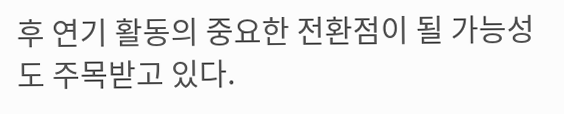후 연기 활동의 중요한 전환점이 될 가능성도 주목받고 있다.